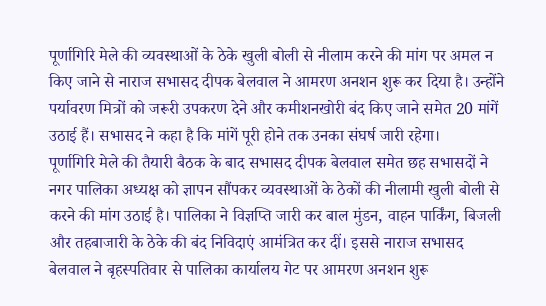पूर्णागिरि मेले की व्यवस्थाओं के ठेके खुली बोली से नीलाम करने की मांग पर अमल न किए जाने से नाराज सभासद दीपक बेलवाल ने आमरण अनशन शुरू कर दिया है। उन्होंने पर्यावरण मित्रों को जरूरी उपकरण देने और कमीशनखोरी बंद किए जाने समेत 20 मांगें उठाई हैं। सभासद ने कहा है कि मांगें पूरी होने तक उनका संघर्ष जारी रहेगा।
पूर्णागिरि मेले की तैयारी बैठक के बाद सभासद दीपक बेलवाल समेत छह सभासदों ने नगर पालिका अध्यक्ष को ज्ञापन सौंपकर व्यवस्थाओं के ठेकों की नीलामी खुली बोली से करने की मांग उठाई है। पालिका ने विज्ञप्ति जारी कर बाल मुंडन, वाहन पार्किंग, बिजली और तहबाजारी के ठेके की बंद निविदाएं आमंत्रित कर दीं। इससे नाराज सभासद बेलवाल ने बृहस्पतिवार से पालिका कार्यालय गेट पर आमरण अनशन शुरू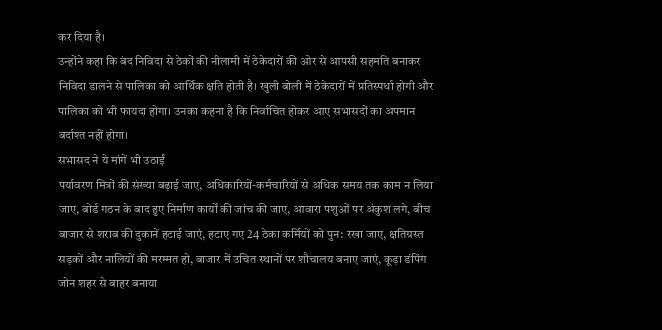कर दिया है।
उन्होंने कहा कि बंद निविदा से ठेकों की नीलामी में ठेकेदारों की ओर से आपसी सहमति बनाकर निविदा डालने से पालिका को आर्थिक क्षति होती है। खुली बोली में ठेकेदारों में प्रतिस्पर्धा होगी और पालिका को भी फायदा होगा। उनका कहना है कि निर्वाचित होकर आए सभासदों का अपमान बर्दाश्त नहीं होगा।
सभासद ने ये मांगें भी उठाईं
पर्यावरण मित्रों की संख्या बढ़ाई जाए, अधिकारियों-कर्मचारियों से अधिक समय तक काम न लिया जाए, बोर्ड गठन के बाद हुए निर्माण कार्यों की जांच की जाए, आवारा पशुओं पर अंकुश लगे, बीच बाजार से शराब की दुकानें हटाई जाएं, हटाए गए 24 ठेका कर्मियों को पुन: रखा जाए, क्षतिग्रस्त सड़कों और नालियों की मरम्मत हो, बाजार में उचित स्थानों पर शौचालय बनाए जाएं, कूड़ा डंपिंग जोन शहर से बाहर बनाया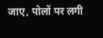जाए, पोलों पर लगी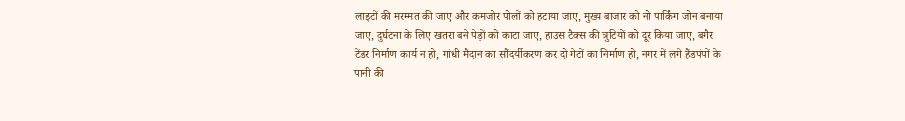लाइटों की मरम्मत की जाए और कमजोर पोलों को हटाया जाए, मुख्य बाजार को नो पार्किंग जोन बनाया जाए, दुर्घटना के लिए खतरा बने पेड़ों को काटा जाए, हाउस टैक्स की त्रुटियों को दूर किया जाए, बगैर टेंडर निर्माण कार्य न हो, गांधी मैदान का सौंदर्यीकरण कर दो गेटों का निर्माण हो, नगर में लगे हैंडपंपों के पानी की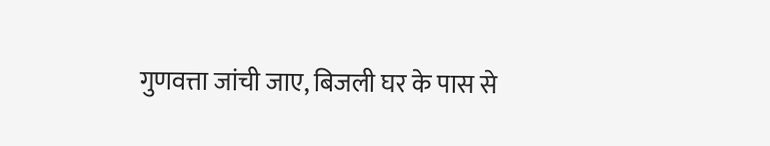गुणवत्ता जांची जाए, बिजली घर के पास से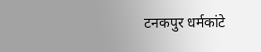टनकपुर धर्मकांटे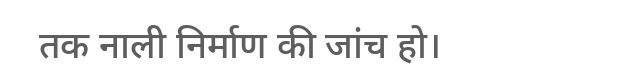तक नाली निर्माण की जांच हो।